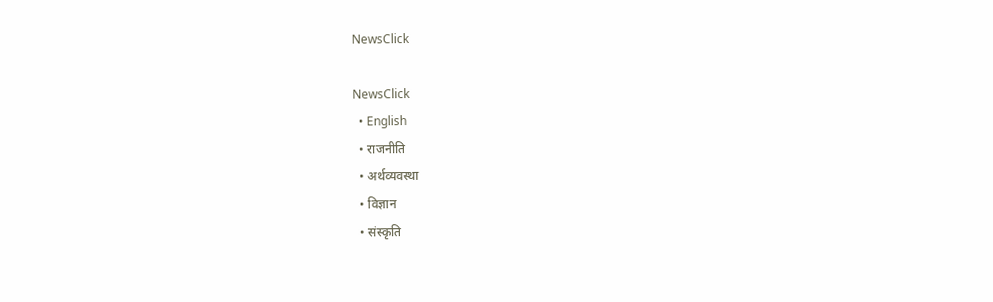NewsClick

NewsClick
  • English
  • राजनीति
  • अर्थव्यवस्था
  • विज्ञान
  • संस्कृति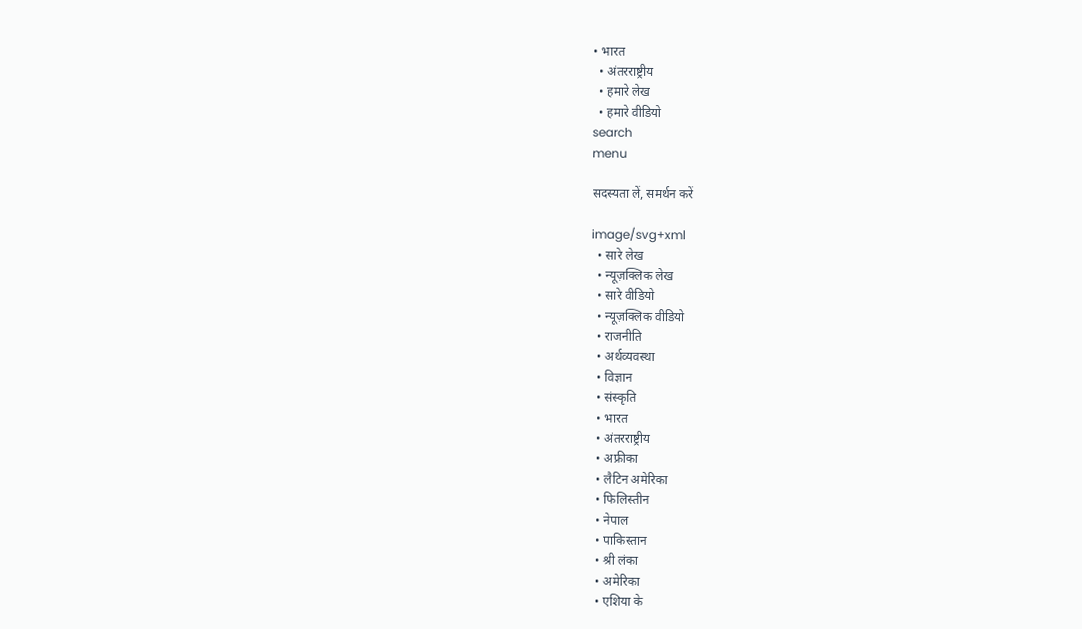• भारत
  • अंतरराष्ट्रीय
  • हमारे लेख
  • हमारे वीडियो
search
menu

सदस्यता लें, समर्थन करें

image/svg+xml
  • सारे लेख
  • न्यूज़क्लिक लेख
  • सारे वीडियो
  • न्यूज़क्लिक वीडियो
  • राजनीति
  • अर्थव्यवस्था
  • विज्ञान
  • संस्कृति
  • भारत
  • अंतरराष्ट्रीय
  • अफ्रीका
  • लैटिन अमेरिका
  • फिलिस्तीन
  • नेपाल
  • पाकिस्तान
  • श्री लंका
  • अमेरिका
  • एशिया के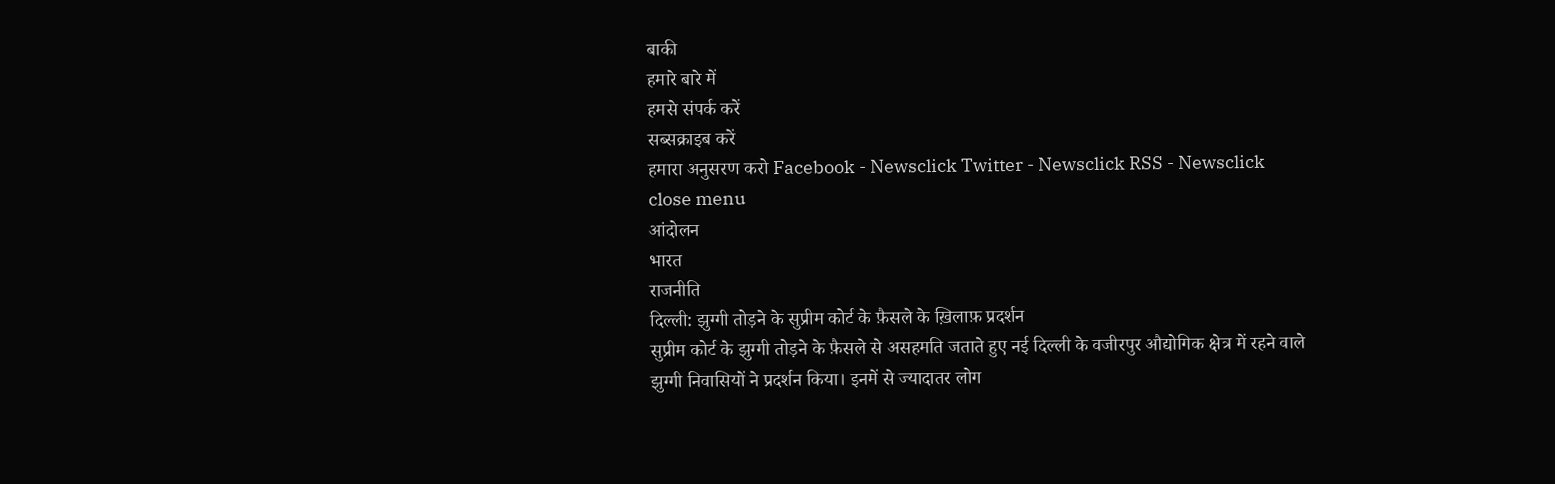बाकी
हमारे बारे में
हमसे संपर्क करें
सब्सक्राइब करें
हमारा अनुसरण करो Facebook - Newsclick Twitter - Newsclick RSS - Newsclick
close menu
आंदोलन
भारत
राजनीति
दिल्ली: झुग्गी तोड़ने के सुप्रीम कोर्ट के फ़ैसले के ख़िलाफ़ प्रदर्शन
सुप्रीम कोर्ट के झुग्गी तोड़ने के फ़ैसले से असहमति जताते हुए नई दिल्ली के वजीरपुर औद्योगिक क्षेत्र में रहने वाले झुग्गी निवासियों ने प्रदर्शन किया। इनमें से ज्यादातर लोग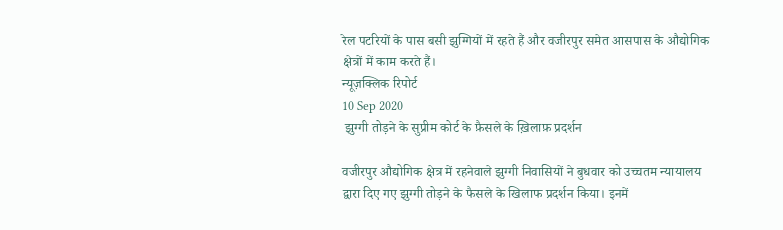रेल पटरियों के पास बसी झुग्गियों में रहते हैं और वजीरपुर समेत आसपास के औद्योगिक क्षेत्रों में काम करते हैं।
न्यूज़क्लिक रिपोर्ट
10 Sep 2020
 झुग्गी तोड़ने के सुप्रीम कोर्ट के फ़ैसले के ख़िलाफ़ प्रदर्शन

वजीरपुर औद्योगिक क्षेत्र में रहनेवाले झुग्गी निवासियों ने बुधवार को उच्चतम न्यायालय द्वारा दिए गए झुग्गी तोड़ने के फैसले के खिलाफ प्रदर्शन किया। इनमें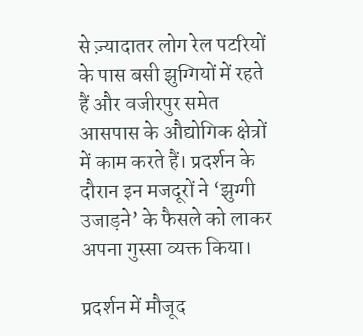से ज़्यादातर लोग रेल पटरियों के पास बसी झुग्गियों में रहते हैं और वजीरपुर समेत आसपास के औद्योगिक क्षेत्रों में काम करते हैं। प्रदर्शन के दौरान इन मजदूरों ने ‘झुग्गी उजाड़ने’ के फैसले को लाकर अपना गुस्सा व्यक्त किया।

प्रदर्शन में मौजूद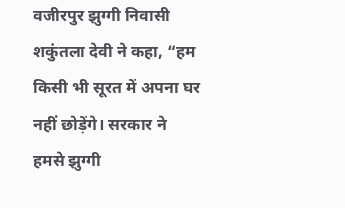वजीरपुर झुग्गी निवासी शकुंतला देवी ने कहा, “हम किसी भी सूरत में अपना घर नहीं छोड़ेंगे। सरकार ने हमसे झुग्गी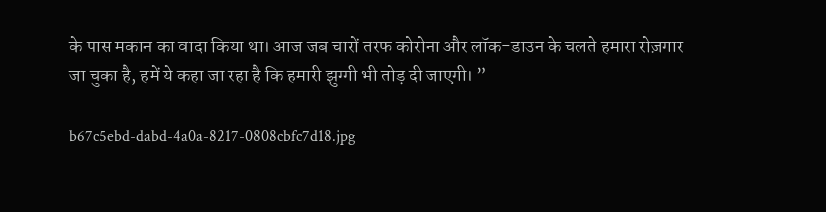के पास मकान का वादा किया था। आज जब चारों तरफ कोरोना और लॉक-डाउन के चलते हमारा रोज़गार जा चुका है, हमें ये कहा जा रहा है कि हमारी झुग्गी भी तोड़ दी जाएगी। ”

b67c5ebd-dabd-4a0a-8217-0808cbfc7d18.jpg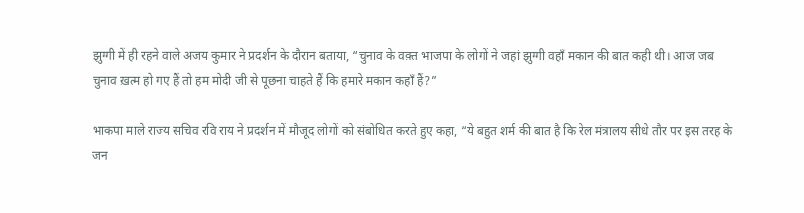झुग्गी में ही रहने वाले अजय कुमार ने प्रदर्शन के दौरान बताया, “चुनाव के वक़्त भाजपा के लोगों ने जहां झुग्गी वहाँ मकान की बात कही थी। आज जब चुनाव ख़त्म हो गए हैं तो हम मोदी जी से पूछना चाहते हैं कि हमारे मकान कहाँ हैं?”

भाकपा माले राज्य सचिव रवि राय ने प्रदर्शन में मौजूद लोगों को संबोधित करते हुए कहा, “ये बहुत शर्म की बात है कि रेल मंत्रालय सीधे तौर पर इस तरह के जन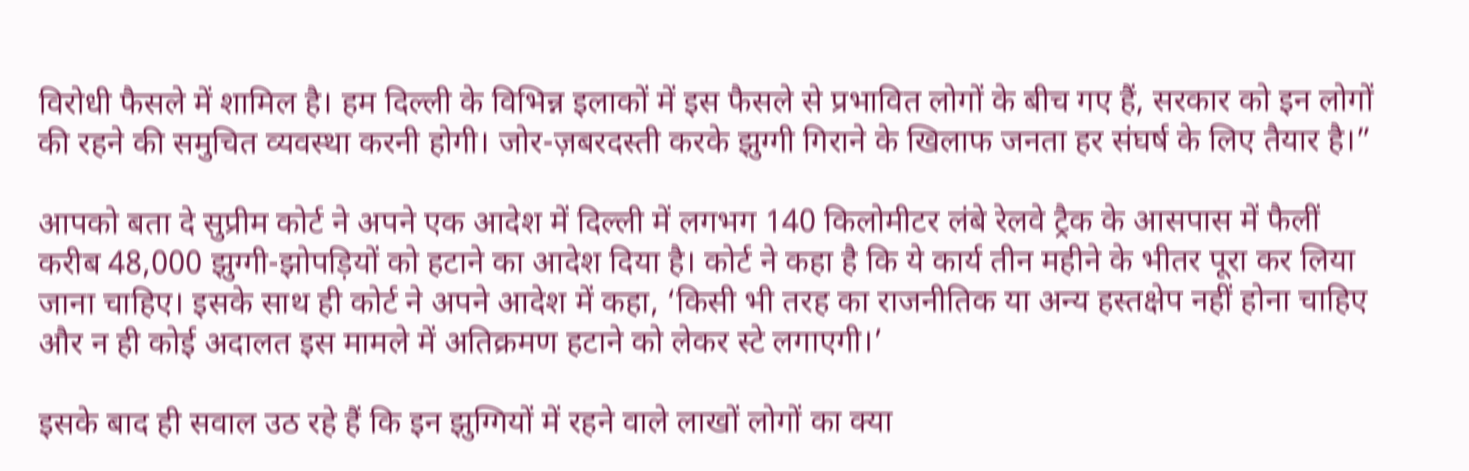विरोधी फैसले में शामिल है। हम दिल्ली के विभिन्न इलाकों में इस फैसले से प्रभावित लोगों के बीच गए हैं, सरकार को इन लोगों की रहने की समुचित व्यवस्था करनी होगी। जोर-ज़बरदस्ती करके झुग्गी गिराने के खिलाफ जनता हर संघर्ष के लिए तैयार है।”

आपको बता दे सुप्रीम कोर्ट ने अपने एक आदेश में दिल्ली में लगभग 140 किलोमीटर लंबे रेलवे ट्रैक के आसपास में फैलीं करीब 48,000 झुग्गी-झोपड़ियों को हटाने का आदेश दिया है। कोर्ट ने कहा है कि ये कार्य तीन महीने के भीतर पूरा कर लिया जाना चाहिए। इसके साथ ही कोर्ट ने अपने आदेश में कहा, ‘किसी भी तरह का राजनीतिक या अन्य हस्तक्षेप नहीं होना चाहिए और न ही कोई अदालत इस मामले में अतिक्रमण हटाने को लेकर स्टे लगाएगी।’

इसके बाद ही सवाल उठ रहे हैं कि इन झुग्गियों में रहने वाले लाखों लोगों का क्या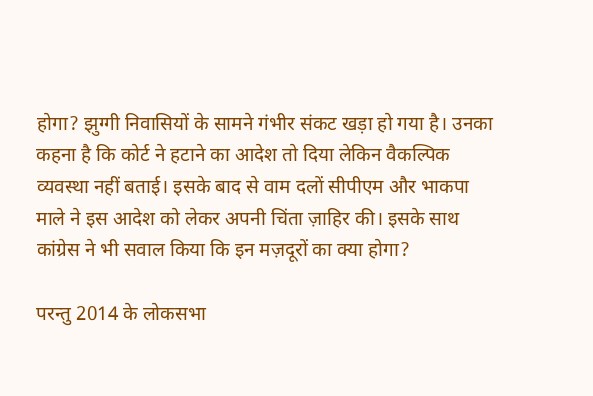होगा? झुग्गी निवासियों के सामने गंभीर संकट खड़ा हो गया है। उनका कहना है कि कोर्ट ने हटाने का आदेश तो दिया लेकिन वैकल्पिक व्यवस्था नहीं बताई। इसके बाद से वाम दलों सीपीएम और भाकपा माले ने इस आदेश को लेकर अपनी चिंता ज़ाहिर की। इसके साथ कांग्रेस ने भी सवाल किया कि इन मज़दूरों का क्या होगा?

परन्तु 2014 के लोकसभा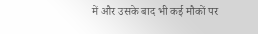में और उसके बाद भी कई मौकों पर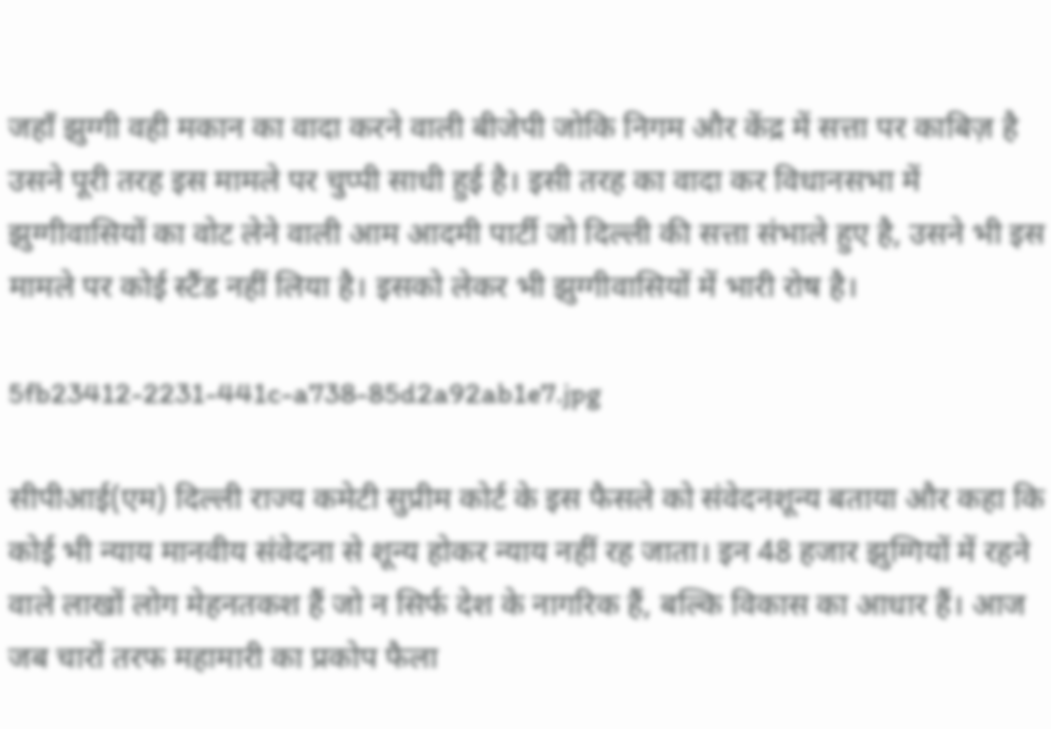जहाँ झुग्गी वही मकान का वादा करने वाली बीजेपी जोकि निगम और केंद्र में सत्ता पर काबिज़ है उसने पूरी तरह इस मामले पर चुप्पी साधी हुई है। इसी तरह का वादा कर विधानसभा में झुग्गीवासियों का वोट लेने वाली आम आदमी पार्टी जो दिल्ली की सत्ता संभाले हुए है, उसने भी इस मामले पर कोई स्टैंड नहीं लिया है। इसको लेकर भी झुग्गीवासियों में भारी रोष है।

5fb23412-2231-441c-a738-85d2a92ab1e7.jpg

सीपीआई(एम) दिल्ली राज्य कमेटी सुप्रीम कोर्ट के इस फैसले को संवेदनशून्य बताया और कहा कि कोई भी न्याय मानवीय संवेदना से शून्य होकर न्याय नहीं रह जाता। इन 48 हजार झुग्गियों में रहने वाले लाखों लोग मेहनतकश हैं जो न सिर्फ देश के नागरिक हैं, बल्कि विकास का आधार हैं। आज जब चारों तरफ महामारी का प्रकोप फैला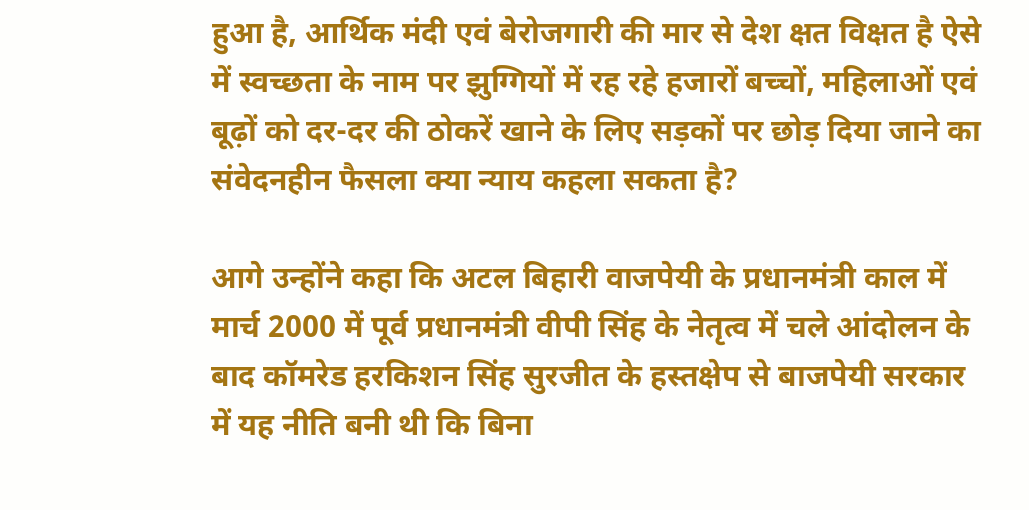हुआ है, आर्थिक मंदी एवं बेरोजगारी की मार से देश क्षत विक्षत है ऐसे में स्वच्छता के नाम पर झुग्गियों में रह रहे हजारों बच्चों, महिलाओं एवं बूढ़ों को दर-दर की ठोकरें खाने के लिए सड़कों पर छोड़ दिया जाने का संवेदनहीन फैसला क्या न्याय कहला सकता है?

आगे उन्होंने कहा कि अटल बिहारी वाजपेयी के प्रधानमंत्री काल में मार्च 2000 में पूर्व प्रधानमंत्री वीपी सिंह के नेतृत्व में चले आंदोलन के बाद कॉमरेड हरकिशन सिंह सुरजीत के हस्तक्षेप से बाजपेयी सरकार में यह नीति बनी थी कि बिना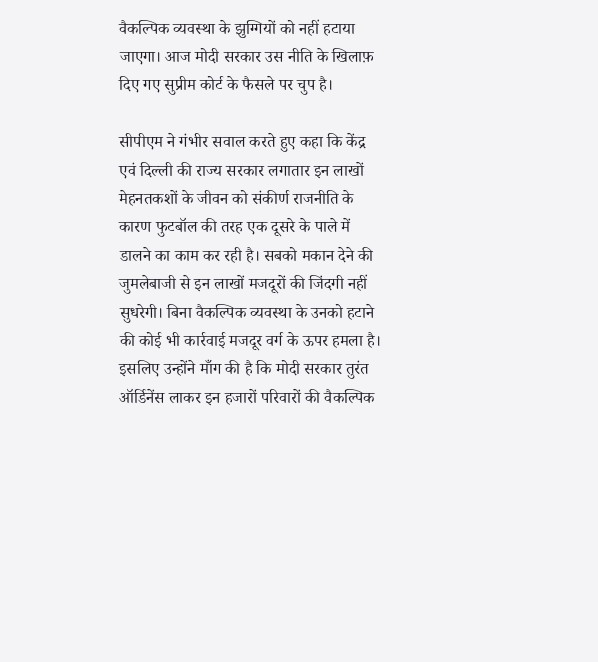वैकल्पिक व्यवस्था के झुग्गियों को नहीं हटाया जाएगा। आज मोदी सरकार उस नीति के खिलाफ़ दिए गए सुप्रीम कोर्ट के फैसले पर चुप है।

सीपीएम ने गंभीर सवाल करते हुए कहा कि केंद्र एवं दिल्ली की राज्य सरकार लगातार इन लाखों मेहनतकशों के जीवन को संकीर्ण राजनीति के कारण फुटबॉल की तरह एक दूसरे के पाले में डालने का काम कर रही है। सबको मकान देने की जुमलेबाजी से इन लाखों मजदूरों की जिंदगी नहीं सुधरेगी। बिना वैकल्पिक व्यवस्था के उनको हटाने की कोई भी कार्रवाई मजदूर वर्ग के ऊपर हमला है। इसलिए उन्होंने माँग की है कि मोदी सरकार तुरंत ऑर्डिनेंस लाकर इन हजारों परिवारों की वैकल्पिक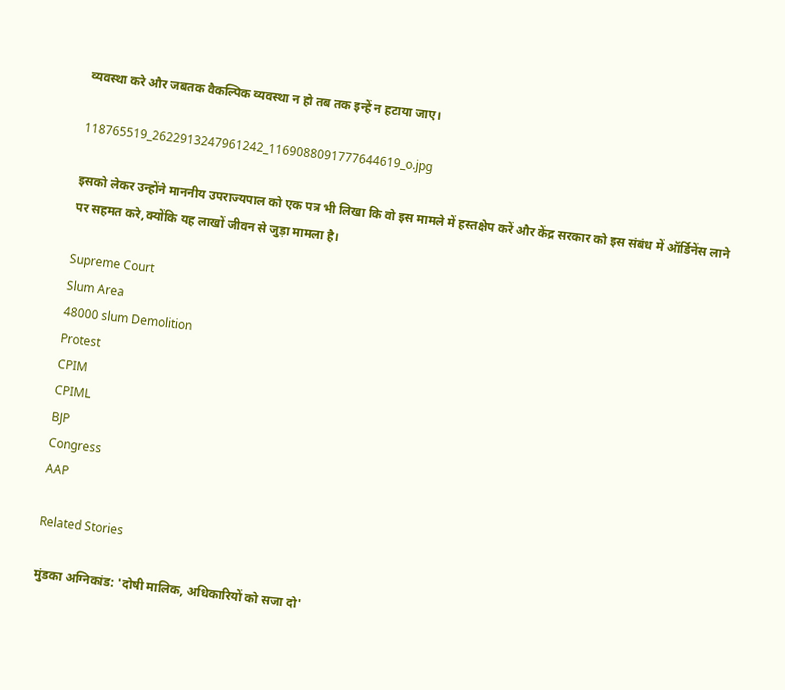व्यवस्था करे और जबतक वैकल्पिक व्यवस्था न हो तब तक इन्हें न हटाया जाए।

118765519_2622913247961242_1169088091777644619_o.jpg

इसको लेकर उन्होंने माननीय उपराज्यपाल को एक पत्र भी लिखा कि वो इस मामले में हस्तक्षेप करें और केंद्र सरकार को इस संबंध में ऑर्डिनेंस लाने पर सहमत करे,क्योंकि यह लाखों जीवन से जुड़ा मामला है।

Supreme Court
Slum Area
48000 slum Demolition
Protest
CPIM
CPIML
BJP
Congress
AAP

Related Stories

मुंडका अग्निकांड: 'दोषी मालिक, अधिकारियों को सजा दो'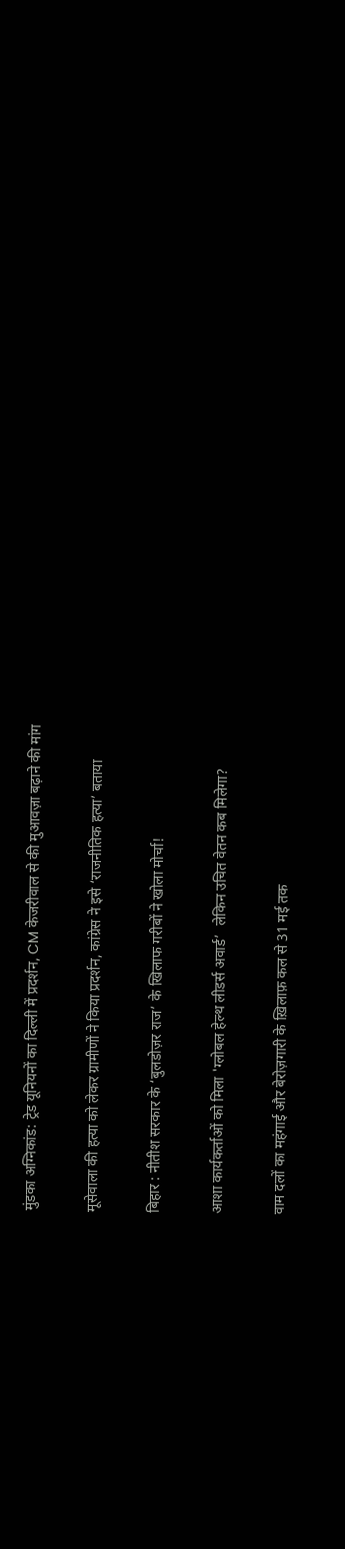मुंडका अग्निकांड: ट्रेड यूनियनों का दिल्ली में प्रदर्शन, CM केजरीवाल से की मुआवज़ा बढ़ाने की मांग

मूसेवाला की हत्या को लेकर ग्रामीणों ने किया प्रदर्शन, कांग्रेस ने इसे ‘राजनीतिक हत्या’ बताया

बिहार : नीतीश सरकार के ‘बुलडोज़र राज’ के खिलाफ गरीबों ने खोला मोर्चा!

आशा कार्यकर्ताओं को मिला 'ग्लोबल हेल्थ लीडर्स अवार्ड’  लेकिन उचित वेतन कब मिलेगा?

वाम दलों का महंगाई और बेरोज़गारी के ख़िलाफ़ कल से 31 मई तक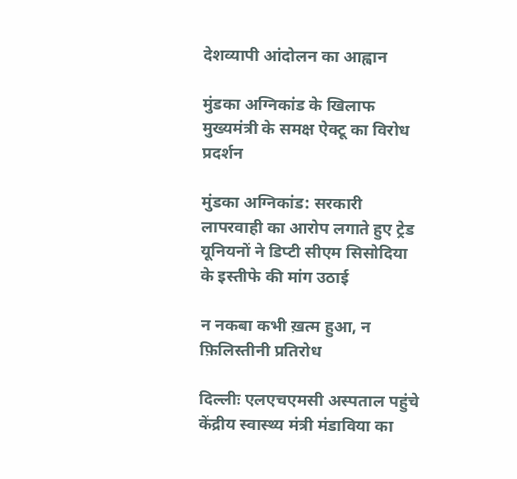देशव्यापी आंदोलन का आह्वान

मुंडका अग्निकांड के खिलाफ मुख्यमंत्री के समक्ष ऐक्टू का विरोध प्रदर्शन

मुंडका अग्निकांड: सरकारी लापरवाही का आरोप लगाते हुए ट्रेड यूनियनों ने डिप्टी सीएम सिसोदिया के इस्तीफे की मांग उठाई

न नकबा कभी ख़त्म हुआ, न फ़िलिस्तीनी प्रतिरोध

दिल्लीः एलएचएमसी अस्पताल पहुंचे केंद्रीय स्वास्थ्य मंत्री मंडाविया का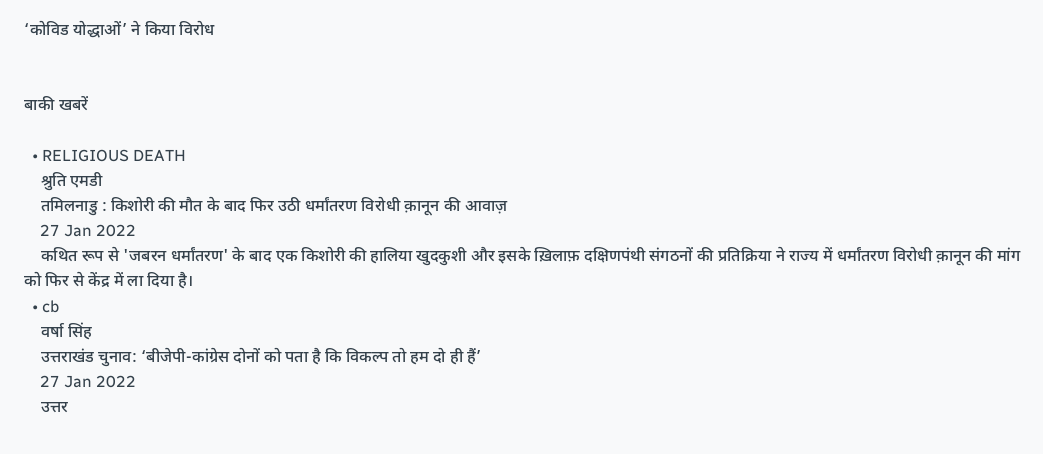‘कोविड योद्धाओं’ ने किया विरोध


बाकी खबरें

  • RELIGIOUS DEATH
    श्रुति एमडी
    तमिलनाडु : किशोरी की मौत के बाद फिर उठी धर्मांतरण विरोधी क़ानून की आवाज़
    27 Jan 2022
    कथित रूप से 'जबरन धर्मांतरण' के बाद एक किशोरी की हालिया खुदकुशी और इसके ख़िलाफ़ दक्षिणपंथी संगठनों की प्रतिक्रिया ने राज्य में धर्मांतरण विरोधी क़ानून की मांग को फिर से केंद्र में ला दिया है।
  • cb
    वर्षा सिंह
    उत्तराखंड चुनाव: ‘बीजेपी-कांग्रेस दोनों को पता है कि विकल्प तो हम दो ही हैं’
    27 Jan 2022
    उत्तर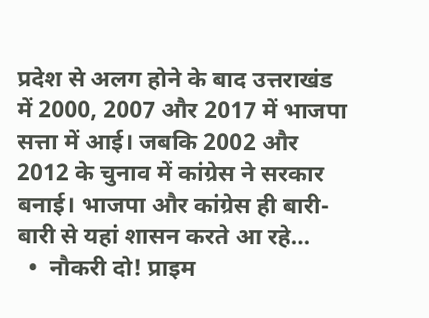प्रदेश से अलग होने के बाद उत्तराखंड में 2000, 2007 और 2017 में भाजपा सत्ता में आई। जबकि 2002 और 2012 के चुनाव में कांग्रेस ने सरकार बनाई। भाजपा और कांग्रेस ही बारी-बारी से यहां शासन करते आ रहे…
  •  नौकरी दो! प्राइम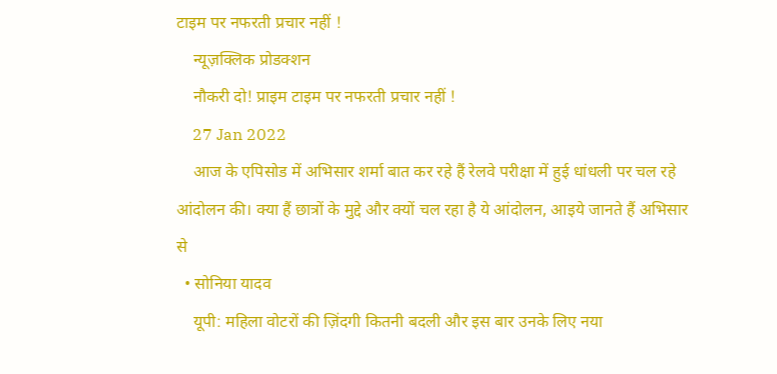टाइम पर नफरती प्रचार नहीं !
    न्यूज़क्लिक प्रोडक्शन
    नौकरी दो! प्राइम टाइम पर नफरती प्रचार नहीं !
    27 Jan 2022
    आज के एपिसोड में अभिसार शर्मा बात कर रहे हैं रेलवे परीक्षा में हुई धांधली पर चल रहे आंदोलन की। क्या हैं छात्रों के मुद्दे और क्यों चल रहा है ये आंदोलन, आइये जानते हैं अभिसार से
  • सोनिया यादव
    यूपी: महिला वोटरों की ज़िंदगी कितनी बदली और इस बार उनके लिए नया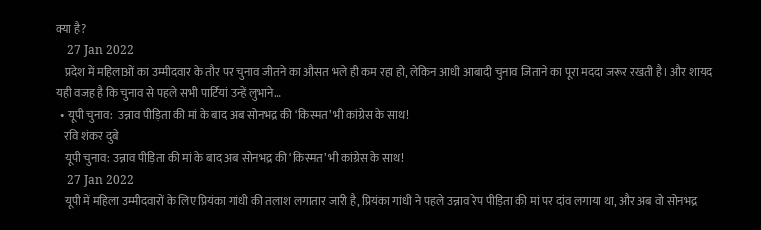क्या है?
    27 Jan 2022
    प्रदेश में महिलाओं का उम्मीदवार के तौर पर चुनाव जीतने का औसत भले ही कम रहा हो, लेकिन आधी आबादी चुनाव जिताने का पूरा मददा जरूर रखती है। और शायद यही वजह है कि चुनाव से पहले सभी पार्टियां उन्हें लुभाने…
  • यूपी चुनाव:  उन्नाव पीड़िता की मां के बाद अब सोनभद्र की ‘किस्मत’ भी कांग्रेस के साथ!
    रवि शंकर दुबे
    यूपी चुनाव: उन्नाव पीड़िता की मां के बाद अब सोनभद्र की ‘किस्मत’ भी कांग्रेस के साथ!
    27 Jan 2022
    यूपी में महिला उम्मीदवारों के लिए प्रियंका गांधी की तलाश लगातार जारी है, प्रियंका गांधी ने पहले उन्नाव रेप पीड़िता की मां पर दांव लगाया था, और अब वो सोनभद्र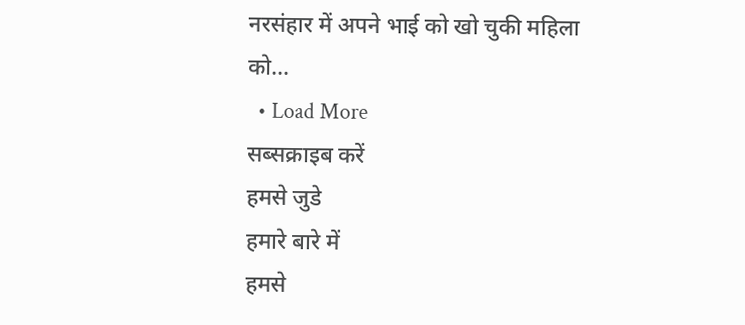नरसंहार में अपने भाई को खो चुकी महिला को…
  • Load More
सब्सक्राइब करें
हमसे जुडे
हमारे बारे में
हमसे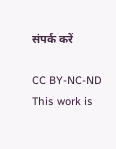संपर्क करें

CC BY-NC-ND This work is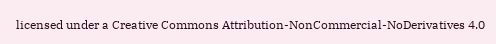licensed under a Creative Commons Attribution-NonCommercial-NoDerivatives 4.0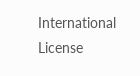International License